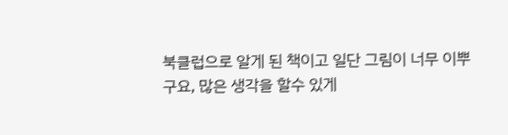북클럽으로 알게 된 책이고 일단 그림이 너무 이뿌구요, 많은 생각을 할수 있게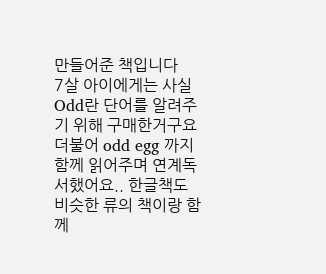만들어준 책입니다
7살 아이에게는 사실 Odd란 단어를 알려주기 위해 구매한거구요 더불어 odd egg 까지 함께 읽어주며 연계독서했어요.. 한글책도 비슷한 류의 책이랑 함께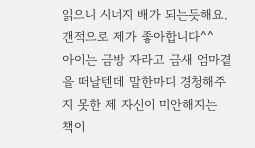읽으니 시너지 배가 되는듯해요. 갠적으로 제가 좋아합니다^^
아이는 금방 자라고 금새 엄마곁을 떠날텐데 말한마디 경청해주지 못한 제 자신이 미안해지는 책이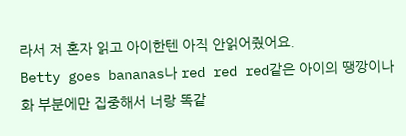라서 저 혼자 읽고 아이한텐 아직 안읽어줬어요.
Betty goes bananas나 red red red같은 아이의 땡깡이나 화 부분에만 집중해서 너랑 똑같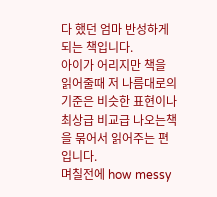다 했던 엄마 반성하게 되는 책입니다.
아이가 어리지만 책을 읽어줄때 저 나름대로의 기준은 비슷한 표현이나 최상급 비교급 나오는책을 묶어서 읽어주는 편입니다.
며칠전에 how messy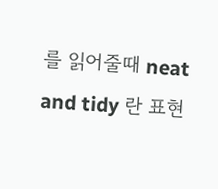를 읽어줄때 neat and tidy 란 표현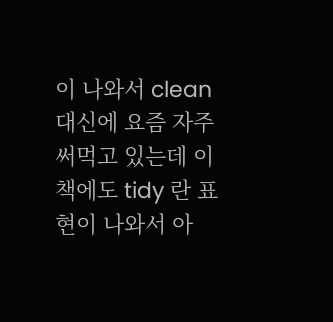이 나와서 clean 대신에 요즘 자주 써먹고 있는데 이책에도 tidy 란 표현이 나와서 아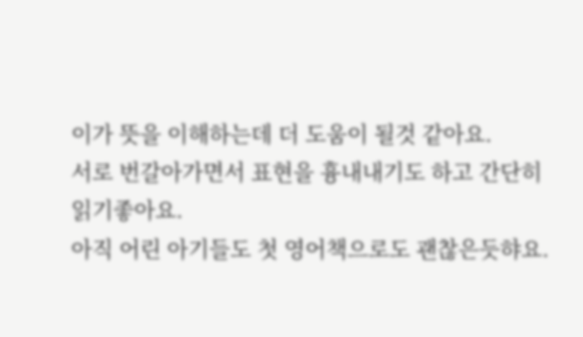이가 뜻을 이해하는데 더 도움이 될것 같아요.
서로 번갈아가면서 표현을 흉내내기도 하고 간단히 읽기좋아요.
아직 어린 아기들도 첫 영어책으로도 괜찮은듯햐요.